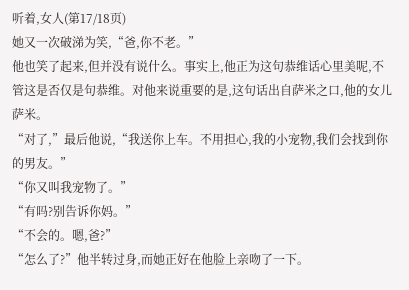听着,女人(第17/18页)
她又一次破涕为笑,“爸,你不老。”
他也笑了起来,但并没有说什么。事实上,他正为这句恭维话心里美呢,不管这是否仅是句恭维。对他来说重要的是,这句话出自萨米之口,他的女儿萨米。
“对了,”最后他说,“我送你上车。不用担心,我的小宠物,我们会找到你的男友。”
“你又叫我宠物了。”
“有吗?别告诉你妈。”
“不会的。嗯,爸?”
“怎么了?”他半转过身,而她正好在他脸上亲吻了一下。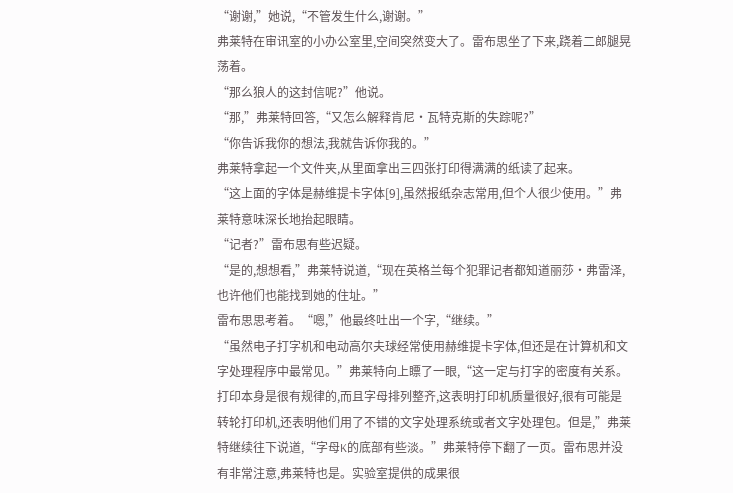“谢谢,”她说,“不管发生什么,谢谢。”
弗莱特在审讯室的小办公室里,空间突然变大了。雷布思坐了下来,跷着二郎腿晃荡着。
“那么狼人的这封信呢?”他说。
“那,”弗莱特回答,“又怎么解释肯尼·瓦特克斯的失踪呢?”
“你告诉我你的想法,我就告诉你我的。”
弗莱特拿起一个文件夹,从里面拿出三四张打印得满满的纸读了起来。
“这上面的字体是赫维提卡字体[9],虽然报纸杂志常用,但个人很少使用。”弗莱特意味深长地抬起眼睛。
“记者?”雷布思有些迟疑。
“是的,想想看,”弗莱特说道,“现在英格兰每个犯罪记者都知道丽莎·弗雷泽,也许他们也能找到她的住址。”
雷布思思考着。“嗯,”他最终吐出一个字,“继续。”
“虽然电子打字机和电动高尔夫球经常使用赫维提卡字体,但还是在计算机和文字处理程序中最常见。”弗莱特向上瞟了一眼,“这一定与打字的密度有关系。打印本身是很有规律的,而且字母排列整齐,这表明打印机质量很好,很有可能是转轮打印机,还表明他们用了不错的文字处理系统或者文字处理包。但是,”弗莱特继续往下说道,“字母K的底部有些淡。”弗莱特停下翻了一页。雷布思并没有非常注意,弗莱特也是。实验室提供的成果很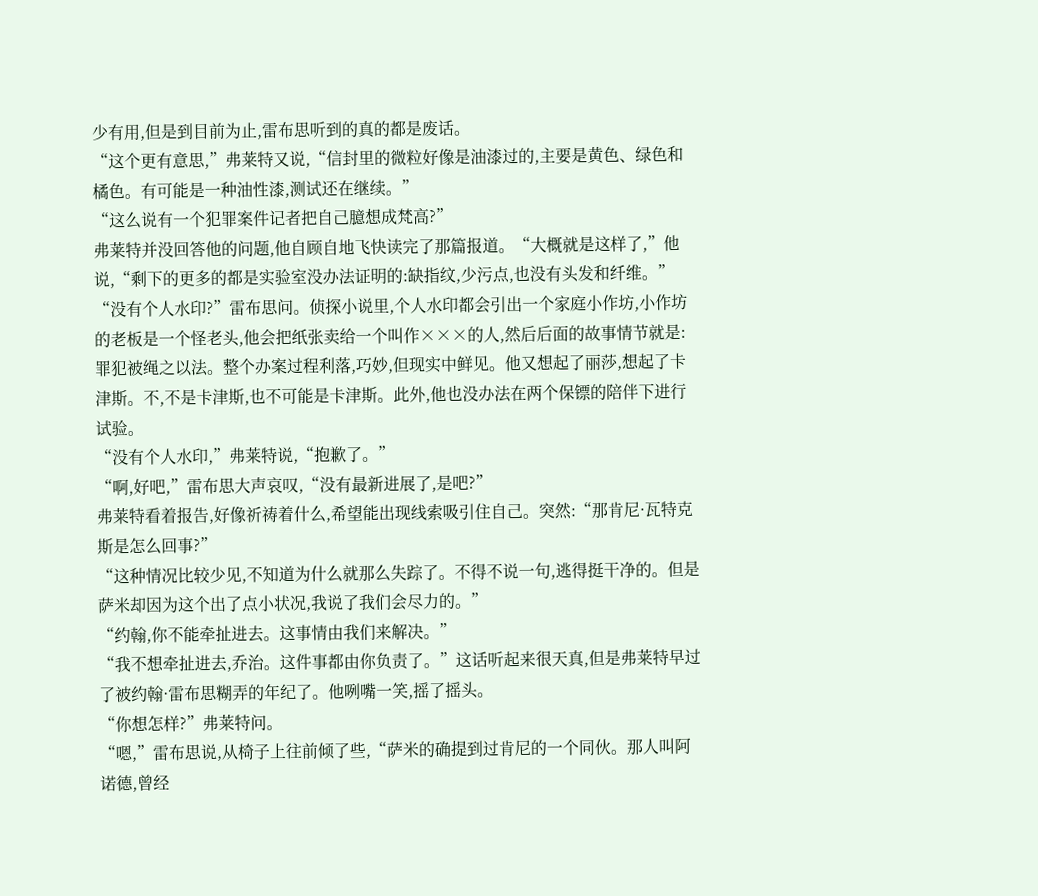少有用,但是到目前为止,雷布思听到的真的都是废话。
“这个更有意思,”弗莱特又说,“信封里的微粒好像是油漆过的,主要是黄色、绿色和橘色。有可能是一种油性漆,测试还在继续。”
“这么说有一个犯罪案件记者把自己臆想成梵高?”
弗莱特并没回答他的问题,他自顾自地飞快读完了那篇报道。“大概就是这样了,”他说,“剩下的更多的都是实验室没办法证明的:缺指纹,少污点,也没有头发和纤维。”
“没有个人水印?”雷布思问。侦探小说里,个人水印都会引出一个家庭小作坊,小作坊的老板是一个怪老头,他会把纸张卖给一个叫作×××的人,然后后面的故事情节就是:罪犯被绳之以法。整个办案过程利落,巧妙,但现实中鲜见。他又想起了丽莎,想起了卡津斯。不,不是卡津斯,也不可能是卡津斯。此外,他也没办法在两个保镖的陪伴下进行试验。
“没有个人水印,”弗莱特说,“抱歉了。”
“啊,好吧,”雷布思大声哀叹,“没有最新进展了,是吧?”
弗莱特看着报告,好像祈祷着什么,希望能出现线索吸引住自己。突然:“那肯尼·瓦特克斯是怎么回事?”
“这种情况比较少见,不知道为什么就那么失踪了。不得不说一句,逃得挺干净的。但是萨米却因为这个出了点小状况,我说了我们会尽力的。”
“约翰,你不能牵扯进去。这事情由我们来解决。”
“我不想牵扯进去,乔治。这件事都由你负责了。”这话听起来很天真,但是弗莱特早过了被约翰·雷布思糊弄的年纪了。他咧嘴一笑,摇了摇头。
“你想怎样?”弗莱特问。
“嗯,”雷布思说,从椅子上往前倾了些,“萨米的确提到过肯尼的一个同伙。那人叫阿诺德,曾经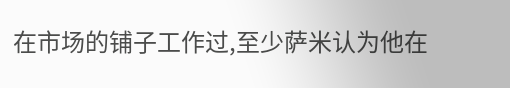在市场的铺子工作过,至少萨米认为他在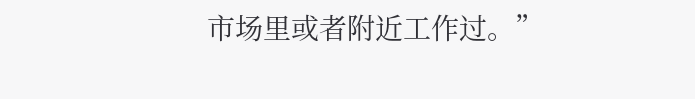市场里或者附近工作过。”